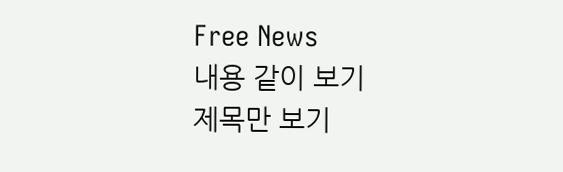Free News
내용 같이 보기
제목만 보기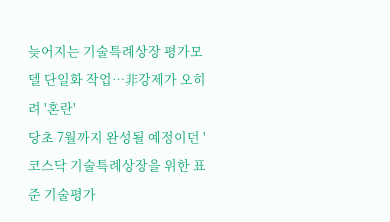늦어지는 기술특례상장 평가모델 단일화 작업…非강제가 오히려 '혼란'
당초 7월까지 완성될 예정이던 '코스닥 기술특례상장을 위한 표준 기술평가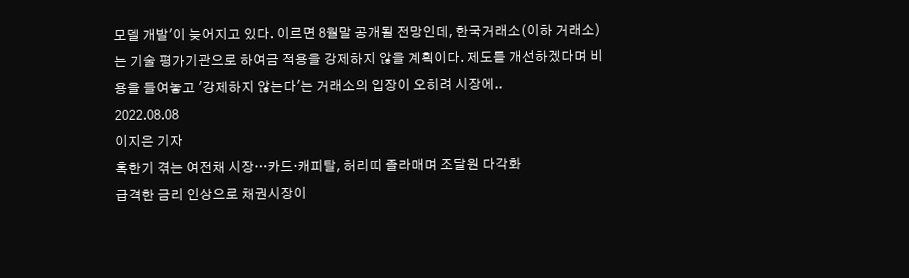모델 개발'이 늦어지고 있다. 이르면 8월말 공개될 전망인데, 한국거래소(이하 거래소)는 기술 평가기관으로 하여금 적용을 강제하지 않을 계획이다. 제도를 개선하겠다며 비용을 들여놓고 '강제하지 않는다'는 거래소의 입장이 오히려 시장에..
2022.08.08
이지은 기자
혹한기 겪는 여전채 시장…카드·캐피탈, 허리띠 졸라매며 조달원 다각화
급격한 금리 인상으로 채권시장이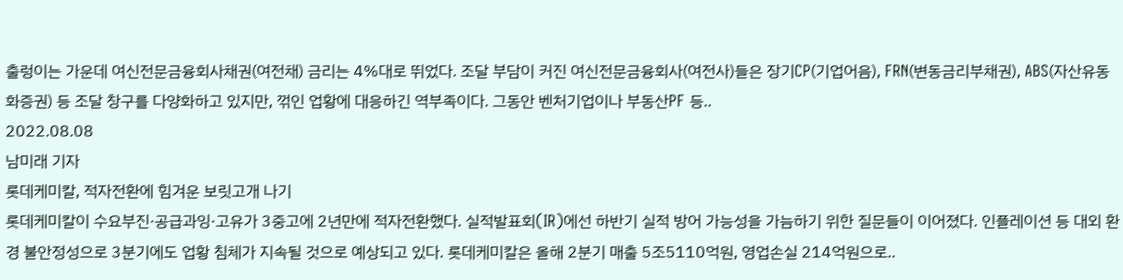출렁이는 가운데 여신전문금융회사채권(여전채) 금리는 4%대로 뛰었다. 조달 부담이 커진 여신전문금융회사(여전사)들은 장기CP(기업어음), FRN(변동금리부채권), ABS(자산유동화증권) 등 조달 창구를 다양화하고 있지만, 꺾인 업황에 대응하긴 역부족이다. 그동안 벤처기업이나 부동산PF 등..
2022.08.08
남미래 기자
롯데케미칼, 적자전환에 힘겨운 보릿고개 나기
롯데케미칼이 수요부진·공급과잉·고유가 3중고에 2년만에 적자전환했다. 실적발표회(IR)에선 하반기 실적 방어 가능성을 가늠하기 위한 질문들이 이어졌다. 인플레이션 등 대외 환경 불안정성으로 3분기에도 업황 침체가 지속될 것으로 예상되고 있다. 롯데케미칼은 올해 2분기 매출 5조5110억원, 영업손실 214억원으로..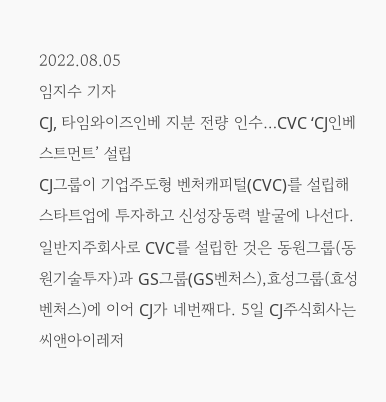2022.08.05
임지수 기자
CJ, 타임와이즈인베 지분 전량 인수…CVC ‘CJ인베스트먼트’ 설립
CJ그룹이 기업주도형 벤처캐피털(CVC)를 설립해 스타트업에 투자하고 신성장동력 발굴에 나선다. 일반지주회사로 CVC를 설립한 것은 동원그룹(동원기술투자)과 GS그룹(GS벤처스),효성그룹(효성벤처스)에 이어 CJ가 네번째다. 5일 CJ주식회사는 씨앤아이레저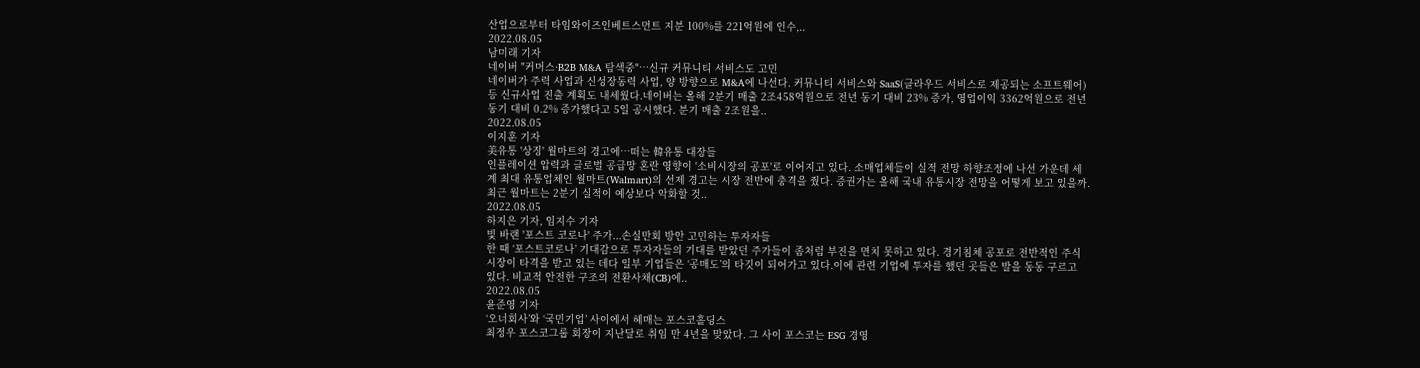산업으로부터 타임와이즈인베트스먼트 지분 100%를 221억원에 인수,..
2022.08.05
남미래 기자
네이버 "커머스·B2B M&A 탐색중"…신규 커뮤니티 서비스도 고민
네이버가 주력 사업과 신성장동력 사업, 양 방향으로 M&A에 나선다. 커뮤니티 서비스와 SaaS(클라우드 서비스로 제공되는 소프트웨어) 등 신규사업 진출 계획도 내세웠다.네이버는 올해 2분기 매출 2조458억원으로 전년 동기 대비 23% 증가, 영업이익 3362억원으로 전년 동기 대비 0.2% 증가했다고 5일 공시했다. 분기 매출 2조원을..
2022.08.05
이지훈 기자
美유통 '상징' 월마트의 경고에…떠는 韓유통 대장들
인플레이션 압력과 글로벌 공급망 혼란 영향이 '소비시장의 공포'로 이어지고 있다. 소매업체들이 실적 전망 하향조정에 나선 가운데 세계 최대 유통업체인 월마트(Walmart)의 선제 경고는 시장 전반에 충격을 줬다. 증권가는 올해 국내 유통시장 전망을 어떻게 보고 있을까. 최근 월마트는 2분기 실적이 예상보다 악화할 것..
2022.08.05
하지은 기자, 임지수 기자
빛 바랜 '포스트 코로나' 주가...손실만회 방안 고민하는 투자자들
한 때 ‘포스트코로나’ 기대감으로 투자자들의 기대를 받았던 주가들이 좀처럼 부진을 면치 못하고 있다. 경기침체 공포로 전반적인 주식 시장이 타격을 받고 있는 데다 일부 기업들은 ‘공매도’의 타깃이 되어가고 있다.이에 관련 기업에 투자를 했던 곳들은 발을 동동 구르고 있다. 비교적 안전한 구조의 전환사채(CB)에..
2022.08.05
윤준영 기자
‘오너회사’와 ‘국민기업’ 사이에서 헤매는 포스코홀딩스
최정우 포스코그룹 회장이 지난달로 취임 만 4년을 맞았다. 그 사이 포스코는 ESG 경영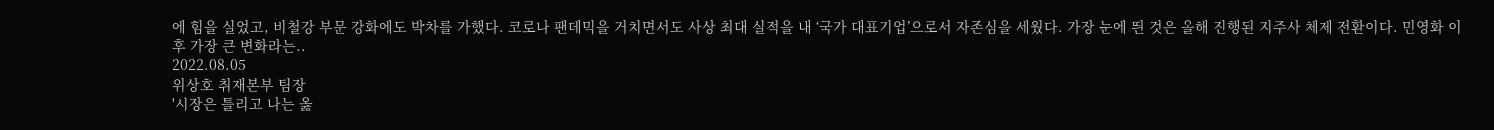에 힘을 실었고, 비철강 부문 강화에도 박차를 가했다. 코로나 팬데믹을 거치면서도 사상 최대 실적을 내 ‘국가 대표기업’으로서 자존심을 세웠다. 가장 눈에 띈 것은 올해 진행된 지주사 체제 전환이다. 민영화 이후 가장 큰 변화라는..
2022.08.05
위상호 취재본부 팀장
'시장은 틀리고 나는 옳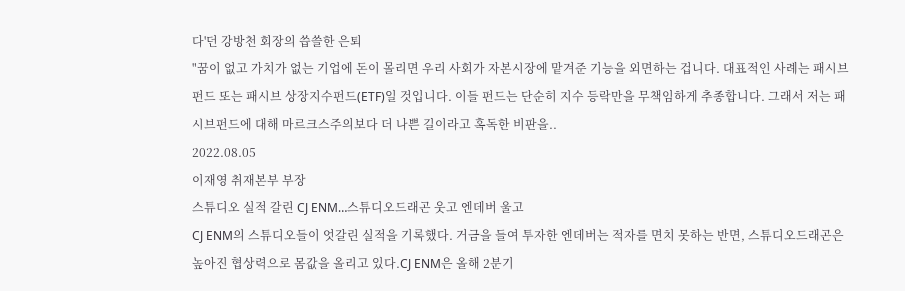다'던 강방천 회장의 씁쓸한 은퇴
"꿈이 없고 가치가 없는 기업에 돈이 몰리면 우리 사회가 자본시장에 맡겨준 기능을 외면하는 겁니다. 대표적인 사례는 패시브펀드 또는 패시브 상장지수펀드(ETF)일 것입니다. 이들 펀드는 단순히 지수 등락만을 무책임하게 추종합니다. 그래서 저는 패시브펀드에 대해 마르크스주의보다 더 나쁜 길이라고 혹독한 비판을..
2022.08.05
이재영 취재본부 부장
스튜디오 실적 갈린 CJ ENM…스튜디오드래곤 웃고 엔데버 울고
CJ ENM의 스튜디오들이 엇갈린 실적을 기록했다. 거금을 들여 투자한 엔데버는 적자를 면치 못하는 반면, 스튜디오드래곤은 높아진 협상력으로 몸값을 올리고 있다.CJ ENM은 올해 2분기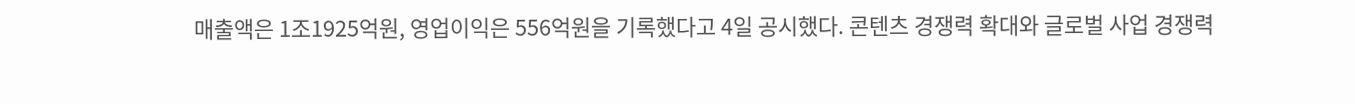매출액은 1조1925억원, 영업이익은 556억원을 기록했다고 4일 공시했다. 콘텐츠 경쟁력 확대와 글로벌 사업 경쟁력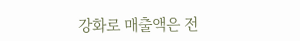강화로 매출액은 전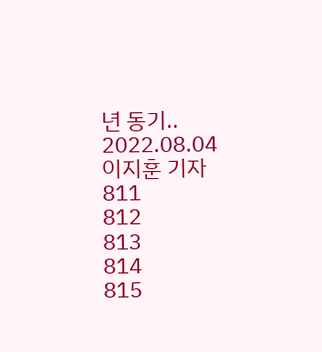년 동기..
2022.08.04
이지훈 기자
811
812
813
814
815